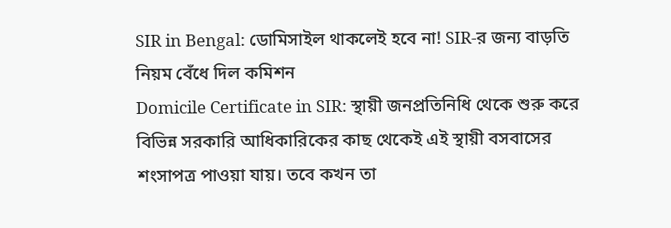SIR in Bengal: ডোমিসাইল থাকলেই হবে না! SIR-র জন্য বাড়তি নিয়ম বেঁধে দিল কমিশন
Domicile Certificate in SIR: স্থায়ী জনপ্রতিনিধি থেকে শুরু করে বিভিন্ন সরকারি আধিকারিকের কাছ থেকেই এই স্থায়ী বসবাসের শংসাপত্র পাওয়া যায়। তবে কখন তা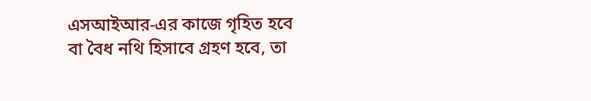এসআইআর-এর কাজে গৃহিত হবে বা বৈধ নথি হিসাবে গ্রহণ হবে, তা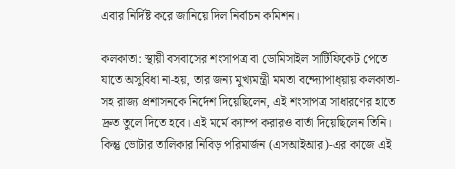এবার নির্দিষ্ট করে জানিয়ে দিল নির্বাচন কমিশন।

কলকাতা: স্থায়ী বসবাসের শংসাপত্র বা ডোমিসাইল সার্টিফিকেট পেতে যাতে অসুবিধা না-হয়, তার জন্য মুখ্যমন্ত্রী মমতা বন্দ্যোপাধ্য়ায় কলকাতা-সহ রাজ্য প্রশাসনকে নির্দেশ দিয়েছিলেন, এই শংসাপত্র সাধারণের হাতে দ্রুত তুলে দিতে হবে। এই মর্মে ক্যাম্প করারও বার্তা দিয়েছিলেন তিনি। কিন্তু ভোটার তালিকার নিবিড় পরিমার্জন (এসআইআর)-এর কাজে এই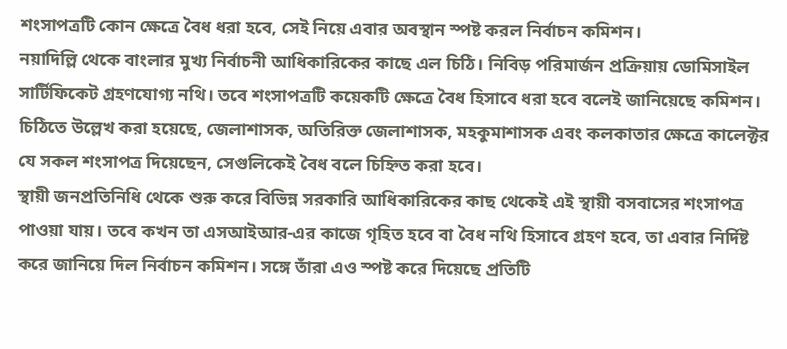শংসাপত্রটি কোন ক্ষেত্রে বৈধ ধরা হবে, সেই নিয়ে এবার অবস্থান স্পষ্ট করল নির্বাচন কমিশন।
নয়াদিল্লি থেকে বাংলার মুখ্য নির্বাচনী আধিকারিকের কাছে এল চিঠি। নিবিড় পরিমার্জন প্রক্রিয়ায় ডোমিসাইল সার্টিফিকেট গ্রহণযোগ্য নথি। তবে শংসাপত্রটি কয়েকটি ক্ষেত্রে বৈধ হিসাবে ধরা হবে বলেই জানিয়েছে কমিশন। চিঠিতে উল্লেখ করা হয়েছে, জেলাশাসক, অতিরিক্ত জেলাশাসক, মহকুমাশাসক এবং কলকাতার ক্ষেত্রে কালেক্টর যে সকল শংসাপত্র দিয়েছেন, সেগুলিকেই বৈধ বলে চিহ্নিত করা হবে।
স্থায়ী জনপ্রতিনিধি থেকে শুরু করে বিভিন্ন সরকারি আধিকারিকের কাছ থেকেই এই স্থায়ী বসবাসের শংসাপত্র পাওয়া যায়। তবে কখন তা এসআইআর-এর কাজে গৃহিত হবে বা বৈধ নথি হিসাবে গ্রহণ হবে, তা এবার নির্দিষ্ট করে জানিয়ে দিল নির্বাচন কমিশন। সঙ্গে তাঁরা এও স্পষ্ট করে দিয়েছে প্রতিটি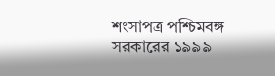শংসাপত্র পশ্চিমবঙ্গ সরকারের ১৯৯৯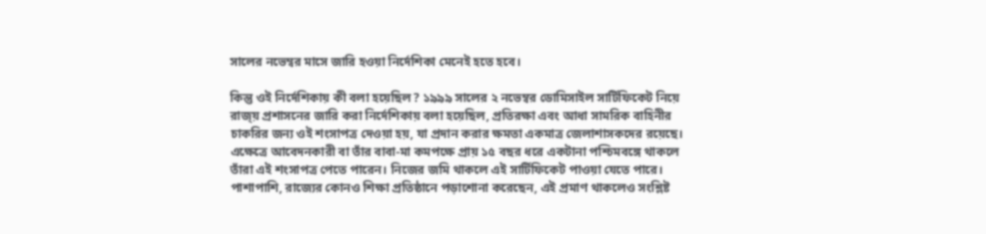সালের নভেম্বর মাসে জারি হওয়া নির্দেশিকা মেনেই হতে হবে।

কিন্তু ওই নির্দেশিকায় কী বলা হয়েছিল? ১৯৯৯ সালের ২ নভেম্বর ডোমিসাইল সার্টিফিকেট নিয়ে রাজ্য় প্রশাসনের জারি করা নির্দেশিকায় বলা হয়েছিল, প্রতিরক্ষা এবং আধা সামরিক বাহিনীর চাকরির জন্য ওই শংসাপত্র দেওয়া হয়, যা প্রদান করার ক্ষমতা একমাত্র জেলাশাসকদের রয়েছে। এক্ষেত্রে আবেদনকারী বা তাঁর বাবা-মা কমপক্ষে প্রায় ১৫ বছর ধরে একটানা পশ্চিমবঙ্গে থাকলে তাঁরা এই শংসাপত্র পেতে পারেন। নিজের জমি থাকলে এই সার্টিফিকেট পাওয়া যেতে পারে। পাশাপাশি, রাজ্যের কোনও শিক্ষা প্রতিষ্ঠানে পড়াশোনা করেছেন, এই প্রমাণ থাকলেও সংশ্লিষ্ট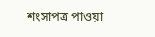শংসাপত্র পাওয়া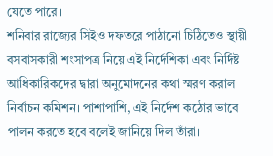যেতে পারে।
শনিবার রাজ্যের সিইও দফতরে পাঠানো চিঠিতেও স্থায়ী বসবাসকারী শংসাপত্র নিয়ে এই নির্দেশিকা এবং নির্দিষ্ট আধিকারিকদের দ্বারা অনুমোদনের কথা স্মরণ করাল নির্বাচন কমিশন। পাশাপাশি, এই নির্দেশ কঠোর ভাবে পালন করতে হবে বলেই জানিয়ে দিল তাঁরা।